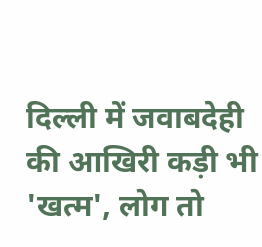दिल्ली में जवाबदेही की आखिरी कड़ी भी 'खत्म', लोग तो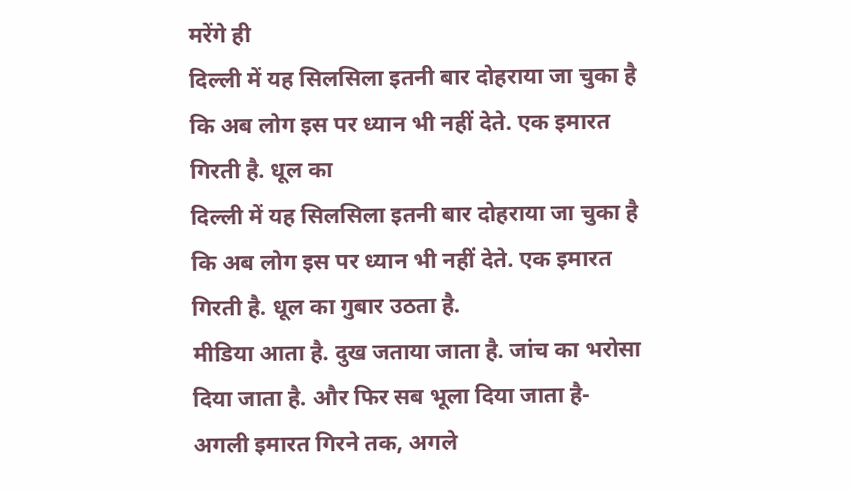मरेंगे ही
दिल्ली में यह सिलसिला इतनी बार दोहराया जा चुका है कि अब लोग इस पर ध्यान भी नहीं देते. एक इमारत गिरती है. धूल का
दिल्ली में यह सिलसिला इतनी बार दोहराया जा चुका है कि अब लोग इस पर ध्यान भी नहीं देते. एक इमारत गिरती है. धूल का गुबार उठता है.
मीडिया आता है. दुख जताया जाता है. जांच का भरोसा दिया जाता है. और फिर सब भूला दिया जाता है- अगली इमारत गिरने तक, अगले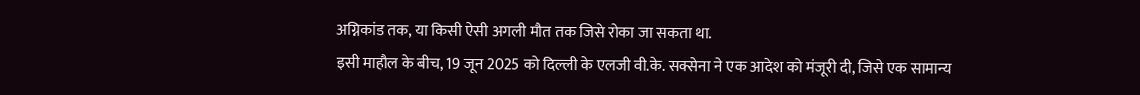अग्निकांड तक, या किसी ऐसी अगली मौत तक जिसे रोका जा सकता था.
इसी माहौल के बीच, 19 जून 2025 को दिल्ली के एलजी वी.के. सक्सेना ने एक आदेश को मंजूरी दी, जिसे एक सामान्य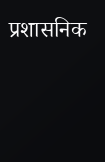प्रशासनिक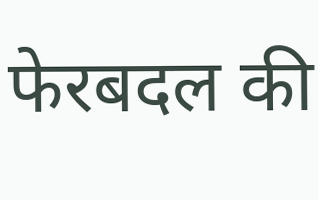फेरबदल की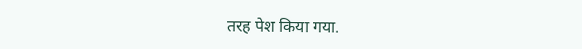तरह पेश किया गया.